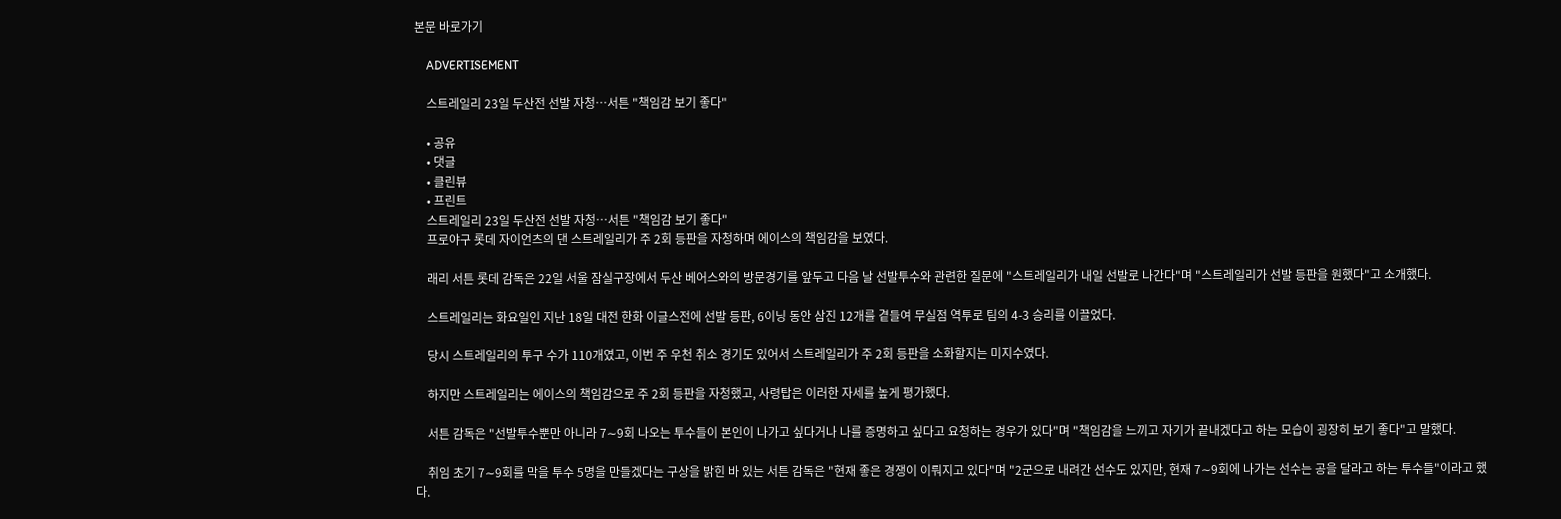본문 바로가기

    ADVERTISEMENT

    스트레일리 23일 두산전 선발 자청…서튼 "책임감 보기 좋다"

    • 공유
    • 댓글
    • 클린뷰
    • 프린트
    스트레일리 23일 두산전 선발 자청…서튼 "책임감 보기 좋다"
    프로야구 롯데 자이언츠의 댄 스트레일리가 주 2회 등판을 자청하며 에이스의 책임감을 보였다.

    래리 서튼 롯데 감독은 22일 서울 잠실구장에서 두산 베어스와의 방문경기를 앞두고 다음 날 선발투수와 관련한 질문에 "스트레일리가 내일 선발로 나간다"며 "스트레일리가 선발 등판을 원했다"고 소개했다.

    스트레일리는 화요일인 지난 18일 대전 한화 이글스전에 선발 등판, 6이닝 동안 삼진 12개를 곁들여 무실점 역투로 팀의 4-3 승리를 이끌었다.

    당시 스트레일리의 투구 수가 110개였고, 이번 주 우천 취소 경기도 있어서 스트레일리가 주 2회 등판을 소화할지는 미지수였다.

    하지만 스트레일리는 에이스의 책임감으로 주 2회 등판을 자청했고, 사령탑은 이러한 자세를 높게 평가했다.

    서튼 감독은 "선발투수뿐만 아니라 7∼9회 나오는 투수들이 본인이 나가고 싶다거나 나를 증명하고 싶다고 요청하는 경우가 있다"며 "책임감을 느끼고 자기가 끝내겠다고 하는 모습이 굉장히 보기 좋다"고 말했다.

    취임 초기 7∼9회를 막을 투수 5명을 만들겠다는 구상을 밝힌 바 있는 서튼 감독은 "현재 좋은 경쟁이 이뤄지고 있다"며 "2군으로 내려간 선수도 있지만, 현재 7∼9회에 나가는 선수는 공을 달라고 하는 투수들"이라고 했다.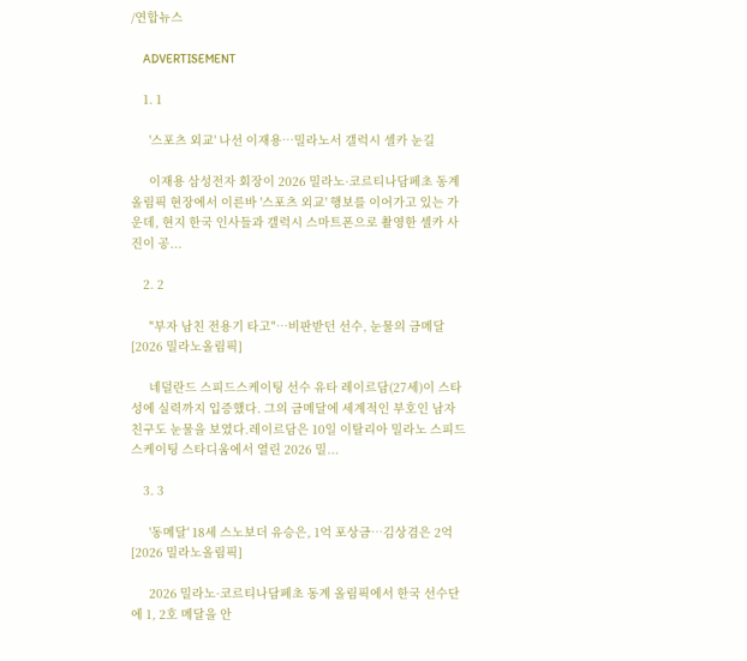/연합뉴스

    ADVERTISEMENT

    1. 1

      '스포츠 외교' 나선 이재용…밀라노서 갤럭시 셀카 눈길

      이재용 삼성전자 회장이 2026 밀라노·코르티나담페초 동계올림픽 현장에서 이른바 '스포츠 외교' 행보를 이어가고 있는 가운데, 현지 한국 인사들과 갤럭시 스마트폰으로 촬영한 셀카 사진이 공...

    2. 2

      "부자 남친 전용기 타고"…비판받던 선수, 눈물의 금메달 [2026 밀라노올림픽]

      네덜란드 스피드스케이팅 선수 유타 레이르담(27세)이 스타성에 실력까지 입증했다. 그의 금메달에 세계적인 부호인 남자친구도 눈물을 보였다.레이르담은 10일 이탈리아 밀라노 스피드스케이팅 스타디움에서 열린 2026 밀...

    3. 3

      '동메달' 18세 스노보더 유승은, 1억 포상금…김상겸은 2억 [2026 밀라노올림픽]

      2026 밀라노·코르티나담페초 동계 올림픽에서 한국 선수단에 1, 2호 메달을 안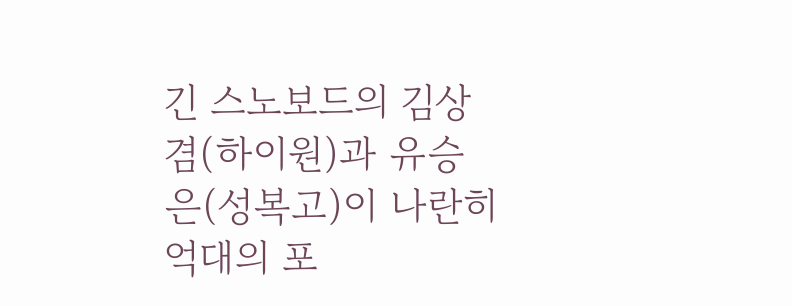긴 스노보드의 김상겸(하이원)과 유승은(성복고)이 나란히 억대의 포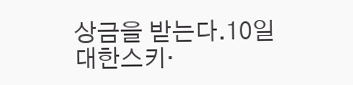상금을 받는다.10일 대한스키·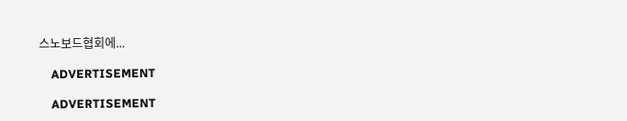스노보드협회에...

    ADVERTISEMENT

    ADVERTISEMENT